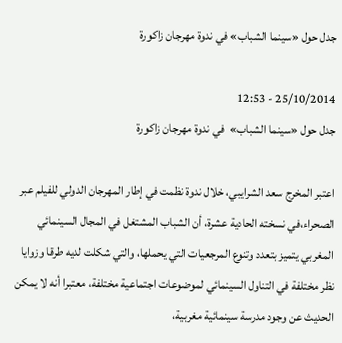جدل حول «سينما الشباب» في ندوة مهرجان زاكورة

25/10/2014 - 12:53
جدل حول «سينما الشباب»  في ندوة مهرجان زاكورة

اعتبر المخرج سعد الشرايبي، خلال ندوة نظمت في إطار المهرجان الدولي للفيلم عبر الصحراء،في نسخته الحادية عشرة، أن الشباب المشتغل في المجال السينمائي المغربي يتميز بتعدد وتنوع المرجعيات التي يحملها، والتي شكلت لديه طرقا وزوايا نظر مختلفة في التناول السينمائي لموضوعات اجتماعية مختلفة، معتبرا أنه لا يمكن الحديث عن وجود مدرسة سينمائية مغربية،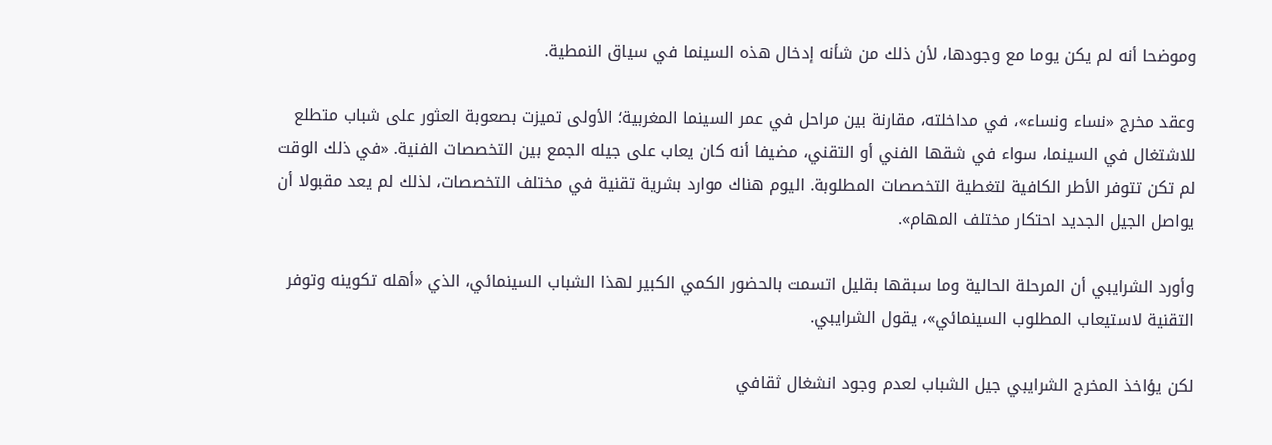وموضحا أنه لم يكن يوما مع وجودها، لأن ذلك من شأنه إدخال هذه السينما في سياق النمطية.

وعقد مخرج «نساء ونساء»، في مداخلته، مقارنة بين مراحل في عمر السينما المغربية؛ الأولى تميزت بصعوبة العثور على شباب متطلع للاشتغال في السينما، سواء في شقها الفني أو التقني، مضيفا أنه كان يعاب على جيله الجمع بين التخصصات الفنية. «في ذلك الوقت لم تكن تتوفر الأطر الكافية لتغطية التخصصات المطلوبة. اليوم هناك موارد بشرية تقنية في مختلف التخصصات، لذلك لم يعد مقبولا أن يواصل الجيل الجديد احتكار مختلف المهام».

وأورد الشرايبي أن المرحلة الحالية وما سبقها بقليل اتسمت بالحضور الكمي الكبير لهذا الشباب السينمائي، الذي «أهله تكوينه وتوفر التقنية لاستيعاب المطلوب السينمائي»، يقول الشرايبي.

لكن يؤاخذ المخرج الشرايبي جيل الشباب لعدم وجود انشغال ثقافي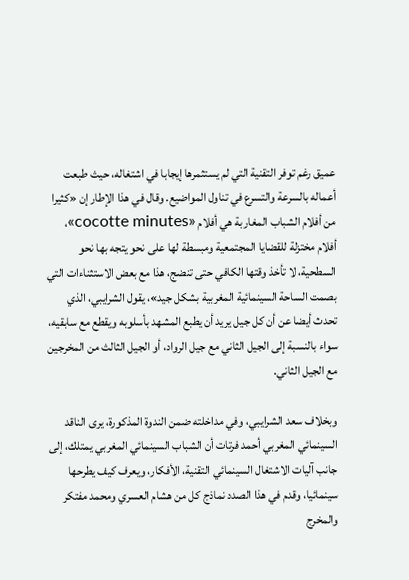عميق رغم توفر التقنية التي لم يستثمرها إيجابا في اشتغاله، حيث طبعت أعماله بالسرعة والتسرع في تناول المواضيع. وقال في هذا الإطار إن «كثيرا من أفلام الشباب المغاربة هي أفلام «cocotte minutes»، أفلام مختزلة للقضايا المجتمعية ومبسطة لها على نحو يتجه بها نحو السطحية، لا تأخذ وقتها الكافي حتى تنضج، هذا مع بعض الاستثناءات التي بصمت الساحة السينمائية المغربية بشكل جيد»، يقول الشرايبي، الذي تحدث أيضا عن أن كل جيل يريد أن يطبع المشهد بأسلوبه ويقطع مع سابقيه، سواء بالنسبة إلى الجيل الثاني مع جيل الرواد، أو الجيل الثالث من المخرجين مع الجيل الثاني.

وبخلاف سعد الشرايبي، وفي مداخلته ضمن الندوة المذكورة، يرى الناقد السينمائي المغربي أحمد فرتات أن الشباب السينمائي المغربي يمتلك، إلى جانب آليات الاشتغال السينمائي التقنية، الأفكار، ويعرف كيف يطرحها سينمائيا، وقدم في هذا الصدد نماذج كل من هشام العسري ومحمد مفتكر والمخرج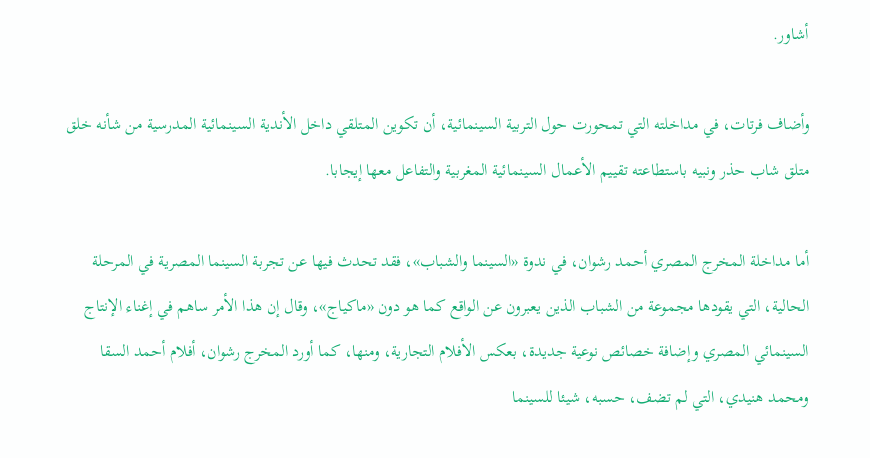أشاور.

وأضاف فرتات، في مداخلته التي تمحورت حول التربية السينمائية، أن تكوين المتلقي داخل الأندية السينمائية المدرسية من شأنه خلق متلق شاب حذر ونبيه باستطاعته تقييم الأعمال السينمائية المغربية والتفاعل معها إيجابا.

أما مداخلة المخرج المصري أحمد رشوان، في ندوة «السينما والشباب»، فقد تحدث فيها عن تجربة السينما المصرية في المرحلة الحالية، التي يقودها مجموعة من الشباب الذين يعبرون عن الواقع كما هو دون «ماكياج»، وقال إن هذا الأمر ساهم في إغناء الإنتاج السينمائي المصري وإضافة خصائص نوعية جديدة، بعكس الأفلام التجارية، ومنها، كما أورد المخرج رشوان، أفلام أحمد السقا ومحمد هنيدي، التي لم تضف، حسبه، شيئا للسينما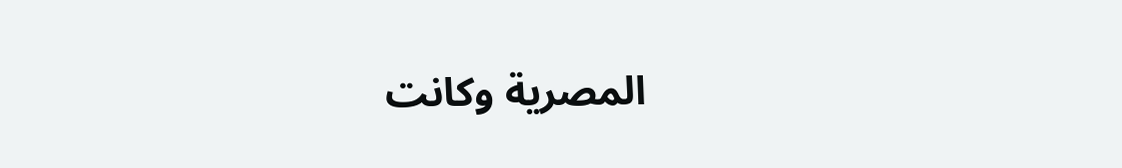المصرية وكانت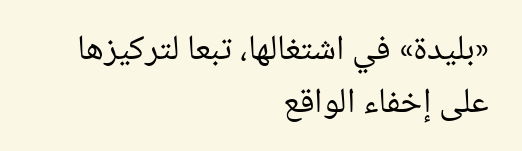«بليدة» في اشتغالها، تبعا لتركيزها على إخفاء الواقع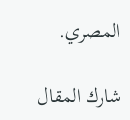المصري.

شارك المقال